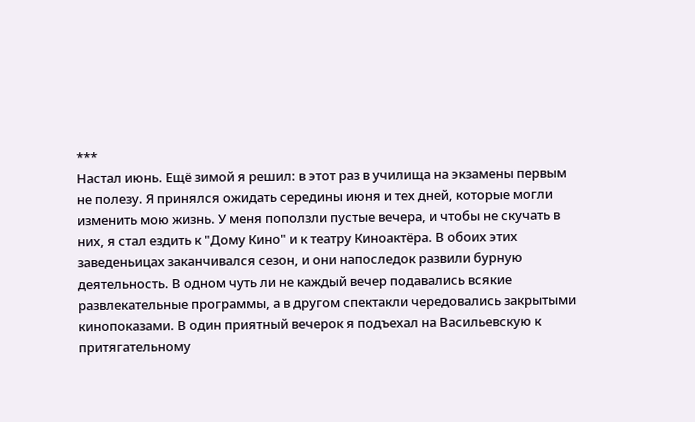***
Настал июнь. Ещё зимой я решил: в этот раз в училища на экзамены первым не полезу. Я принялся ожидать середины июня и тех дней, которые могли изменить мою жизнь. У меня поползли пустые вечера, и чтобы не скучать в них, я стал ездить к "Дому Кино" и к театру Киноактёра. В обоих этих заведеньицах заканчивался сезон, и они напоследок развили бурную деятельность. В одном чуть ли не каждый вечер подавались всякие развлекательные программы, а в другом спектакли чередовались закрытыми кинопоказами. В один приятный вечерок я подъехал на Васильевскую к притягательному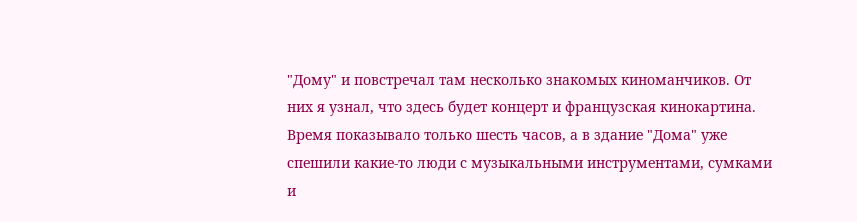"Дому" и повстречал там несколько знакомых киноманчиков. От них я узнал, что здесь будет концерт и французская кинокартина.
Время показывало только шесть часов, а в здание "Дома" уже спешили какие-то люди с музыкальными инструментами, сумками и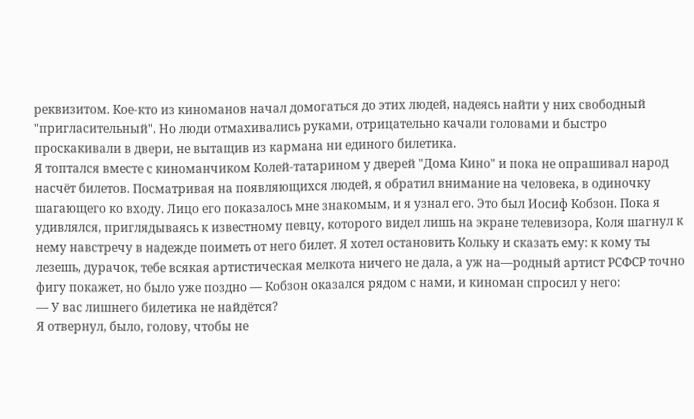реквизитом. Кое-кто из киноманов начал домогаться до этих людей, надеясь найти у них свободный "пригласительный". Но люди отмахивались руками, отрицательно качали головами и быстро проскакивали в двери, не вытащив из кармана ни единого билетика.
Я топтался вместе с киноманчиком Колей-татарином у дверей "Дома Кино" и пока не опрашивал народ насчёт билетов. Посматривая на появляющихся людей, я обратил внимание на человека, в одиночку шагающего ко входу. Лицо его показалось мне знакомым, и я узнал его. Это был Иосиф Кобзон. Пока я удивлялся, приглядываясь к известному певцу, которого видел лишь на экране телевизора, Коля шагнул к нему навстречу в надежде поиметь от него билет. Я хотел остановить Кольку и сказать ему: к кому ты лезешь, дурачок, тебе всякая артистическая мелкота ничего не дала, а уж на—родный артист РСФСР точно фигу покажет, но было уже поздно — Кобзон оказался рядом с нами, и киноман спросил у него:
— У вас лишнего билетика не найдётся?
Я отвернул, было, голову, чтобы не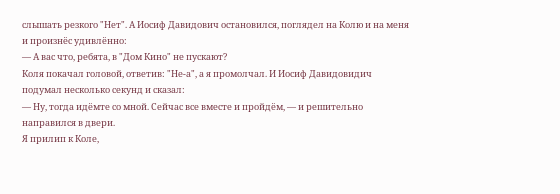слышать резкого "Нет". А Иосиф Давидович остановился, поглядел на Колю и на меня и произнёс удивлённо:
— А вас что, ребята, в "Дом Кино" не пускают?
Коля покачал головой, ответив: "Не-а", а я промолчал. И Иосиф Давидовидич подумал несколько секунд и сказал:
— Ну, тогда идёмте со мной. Сейчас все вместе и пройдём, — и решительно направился в двери.
Я прилип к Коле,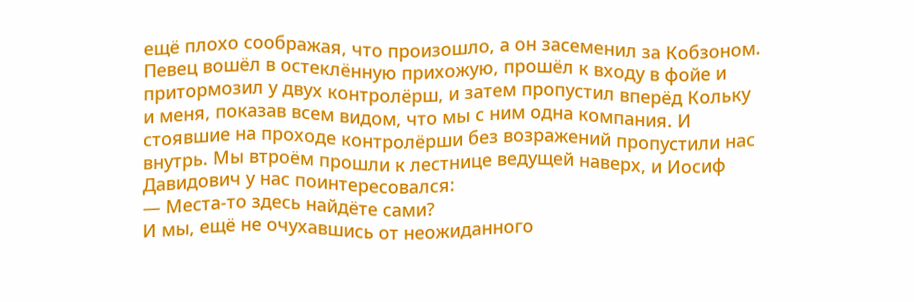ещё плохо соображая, что произошло, а он засеменил за Кобзоном. Певец вошёл в остеклённую прихожую, прошёл к входу в фойе и притормозил у двух контролёрш, и затем пропустил вперёд Кольку и меня, показав всем видом, что мы с ним одна компания. И стоявшие на проходе контролёрши без возражений пропустили нас внутрь. Мы втроём прошли к лестнице ведущей наверх, и Иосиф Давидович у нас поинтересовался:
— Места-то здесь найдёте сами?
И мы, ещё не очухавшись от неожиданного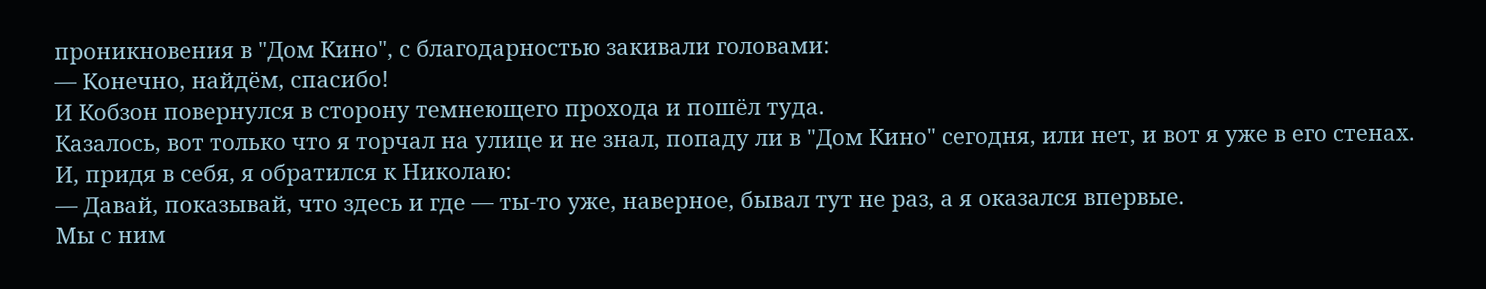проникновения в "Дом Кино", с благодарностью закивали головами:
— Конечно, найдём, спасибо!
И Кобзон повернулся в сторону темнеющего прохода и пошёл туда.
Казалось, вот только что я торчал на улице и не знал, попаду ли в "Дом Кино" сегодня, или нет, и вот я уже в его стенах. И, придя в себя, я обратился к Николаю:
— Давай, показывай, что здесь и где — ты-то уже, наверное, бывал тут не раз, а я оказался впервые.
Мы с ним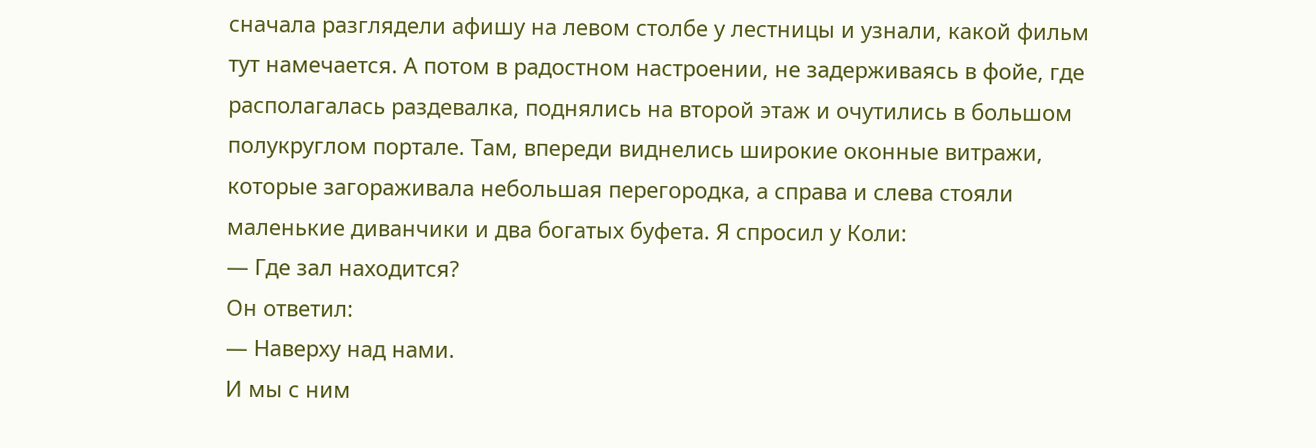сначала разглядели афишу на левом столбе у лестницы и узнали, какой фильм тут намечается. А потом в радостном настроении, не задерживаясь в фойе, где располагалась раздевалка, поднялись на второй этаж и очутились в большом полукруглом портале. Там, впереди виднелись широкие оконные витражи, которые загораживала небольшая перегородка, а справа и слева стояли маленькие диванчики и два богатых буфета. Я спросил у Коли:
— Где зал находится?
Он ответил:
— Наверху над нами.
И мы с ним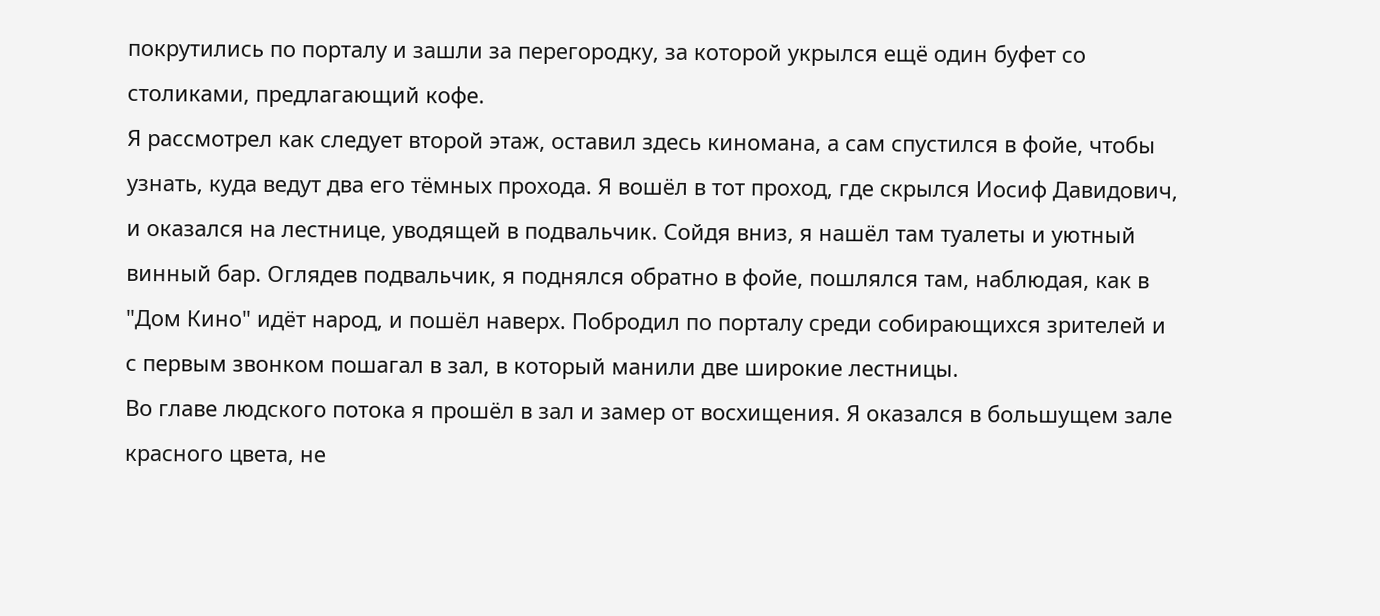покрутились по порталу и зашли за перегородку, за которой укрылся ещё один буфет со столиками, предлагающий кофе.
Я рассмотрел как следует второй этаж, оставил здесь киномана, а сам спустился в фойе, чтобы узнать, куда ведут два его тёмных прохода. Я вошёл в тот проход, где скрылся Иосиф Давидович, и оказался на лестнице, уводящей в подвальчик. Сойдя вниз, я нашёл там туалеты и уютный винный бар. Оглядев подвальчик, я поднялся обратно в фойе, пошлялся там, наблюдая, как в "Дом Кино" идёт народ, и пошёл наверх. Побродил по порталу среди собирающихся зрителей и с первым звонком пошагал в зал, в который манили две широкие лестницы.
Во главе людского потока я прошёл в зал и замер от восхищения. Я оказался в большущем зале красного цвета, не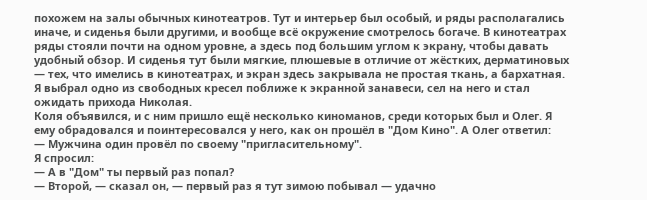похожем на залы обычных кинотеатров. Тут и интерьер был особый, и ряды располагались иначе, и сиденья были другими, и вообще всё окружение смотрелось богаче. В кинотеатрах ряды стояли почти на одном уровне, а здесь под большим углом к экрану, чтобы давать удобный обзор. И сиденья тут были мягкие, плюшевые в отличие от жёстких, дерматиновых — тех, что имелись в кинотеатрах, и экран здесь закрывала не простая ткань, а бархатная. Я выбрал одно из свободных кресел поближе к экранной занавеси, сел на него и стал ожидать прихода Николая.
Коля объявился, и с ним пришло ещё несколько киноманов, среди которых был и Олег. Я ему обрадовался и поинтересовался у него, как он прошёл в "Дом Кино". А Олег ответил:
— Мужчина один провёл по своему "пригласительному".
Я спросил:
— А в "Дом" ты первый раз попал?
— Второй, — сказал он, — первый раз я тут зимою побывал — удачно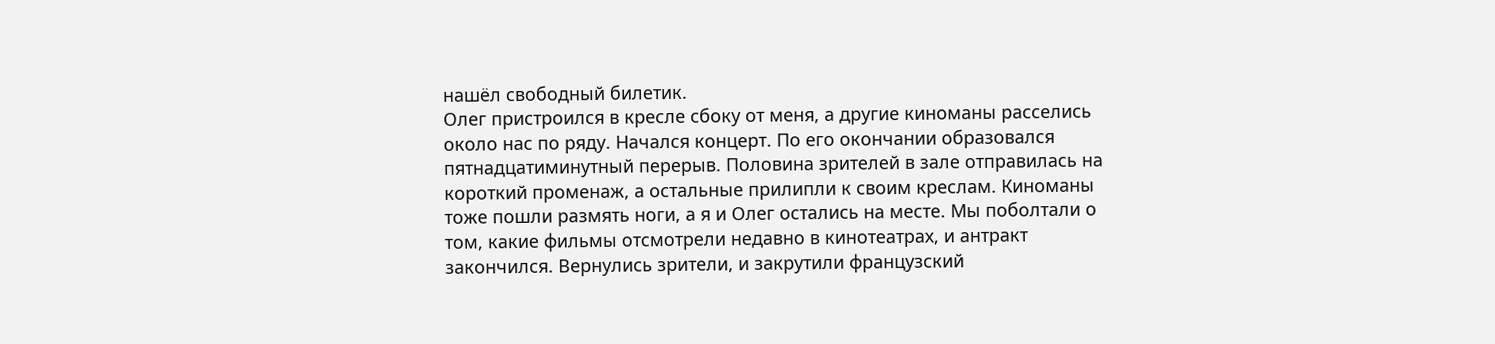нашёл свободный билетик.
Олег пристроился в кресле сбоку от меня, а другие киноманы расселись около нас по ряду. Начался концерт. По его окончании образовался пятнадцатиминутный перерыв. Половина зрителей в зале отправилась на короткий променаж, а остальные прилипли к своим креслам. Киноманы тоже пошли размять ноги, а я и Олег остались на месте. Мы поболтали о том, какие фильмы отсмотрели недавно в кинотеатрах, и антракт закончился. Вернулись зрители, и закрутили французский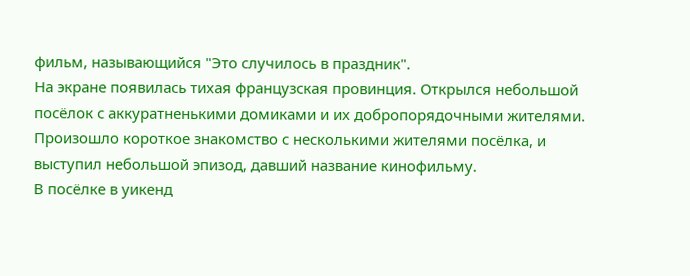фильм, называющийся "Это случилось в праздник".
На экране появилась тихая французская провинция. Открылся небольшой посёлок с аккуратненькими домиками и их добропорядочными жителями. Произошло короткое знакомство с несколькими жителями посёлка, и выступил небольшой эпизод, давший название кинофильму.
В посёлке в уикенд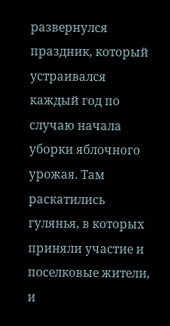развернулся праздник, который устраивался каждый год по случаю начала уборки яблочного урожая. Там раскатились гулянья, в которых приняли участие и поселковые жители, и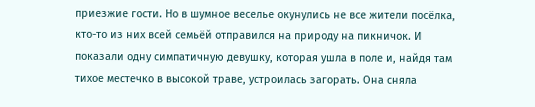приезжие гости. Но в шумное веселье окунулись не все жители посёлка, кто-то из них всей семьёй отправился на природу на пикничок. И показали одну симпатичную девушку, которая ушла в поле и, найдя там тихое местечко в высокой траве, устроилась загорать. Она сняла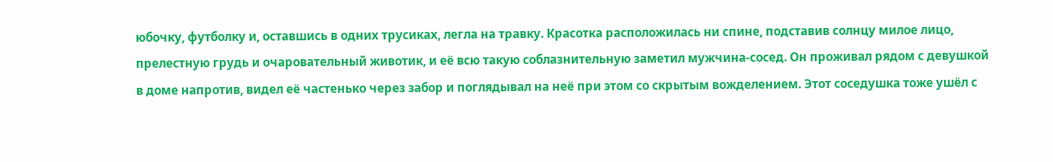юбочку, футболку и, оставшись в одних трусиках, легла на травку. Красотка расположилась ни спине, подставив солнцу милое лицо, прелестную грудь и очаровательный животик, и её всю такую соблазнительную заметил мужчина-сосед. Он проживал рядом с девушкой в доме напротив, видел её частенько через забор и поглядывал на неё при этом со скрытым вожделением. Этот соседушка тоже ушёл с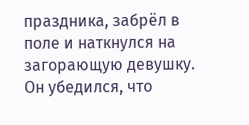праздника, забрёл в поле и наткнулся на загорающую девушку. Он убедился, что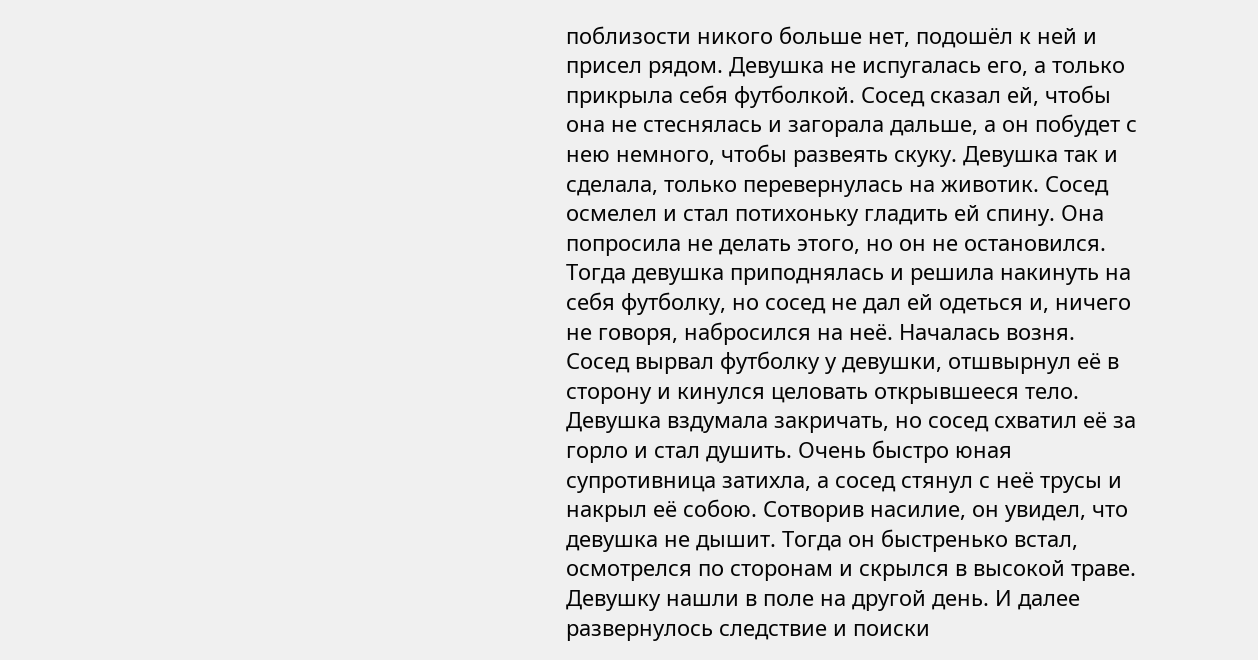поблизости никого больше нет, подошёл к ней и присел рядом. Девушка не испугалась его, а только прикрыла себя футболкой. Сосед сказал ей, чтобы она не стеснялась и загорала дальше, а он побудет с нею немного, чтобы развеять скуку. Девушка так и сделала, только перевернулась на животик. Сосед осмелел и стал потихоньку гладить ей спину. Она попросила не делать этого, но он не остановился. Тогда девушка приподнялась и решила накинуть на себя футболку, но сосед не дал ей одеться и, ничего не говоря, набросился на неё. Началась возня. Сосед вырвал футболку у девушки, отшвырнул её в сторону и кинулся целовать открывшееся тело. Девушка вздумала закричать, но сосед схватил её за горло и стал душить. Очень быстро юная супротивница затихла, а сосед стянул с неё трусы и накрыл её собою. Сотворив насилие, он увидел, что девушка не дышит. Тогда он быстренько встал, осмотрелся по сторонам и скрылся в высокой траве.
Девушку нашли в поле на другой день. И далее развернулось следствие и поиски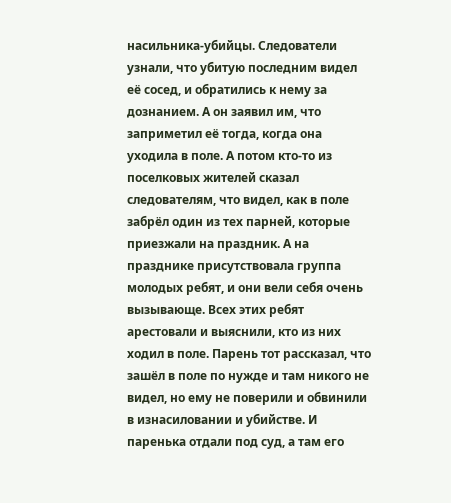насильника-убийцы. Следователи узнали, что убитую последним видел её сосед, и обратились к нему за дознанием. А он заявил им, что заприметил её тогда, когда она уходила в поле. А потом кто-то из поселковых жителей сказал следователям, что видел, как в поле забрёл один из тех парней, которые приезжали на праздник. А на празднике присутствовала группа молодых ребят, и они вели себя очень вызывающе. Всех этих ребят арестовали и выяснили, кто из них ходил в поле. Парень тот рассказал, что зашёл в поле по нужде и там никого не видел, но ему не поверили и обвинили в изнасиловании и убийстве. И паренька отдали под суд, а там его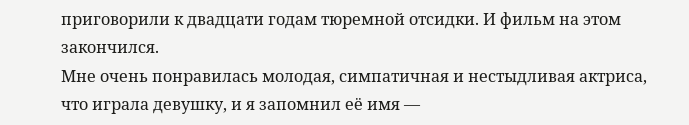приговорили к двадцати годам тюремной отсидки. И фильм на этом закончился.
Мне очень понравилась молодая, симпатичная и нестыдливая актриса, что играла девушку, и я запомнил её имя —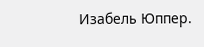Изабель Юппер.